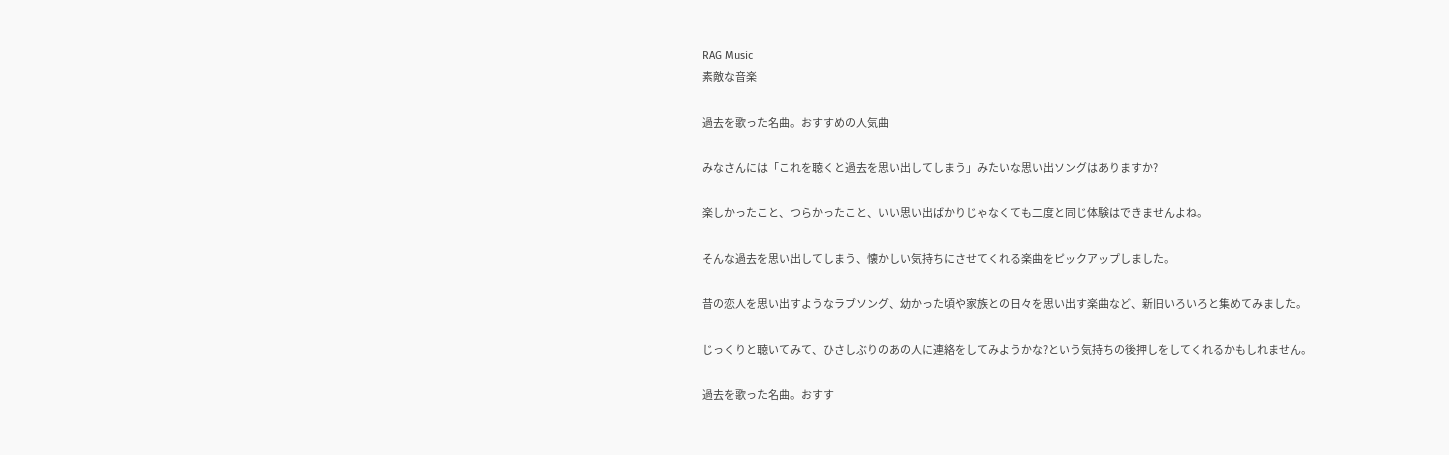RAG Music
素敵な音楽

過去を歌った名曲。おすすめの人気曲

みなさんには「これを聴くと過去を思い出してしまう」みたいな思い出ソングはありますか?

楽しかったこと、つらかったこと、いい思い出ばかりじゃなくても二度と同じ体験はできませんよね。

そんな過去を思い出してしまう、懐かしい気持ちにさせてくれる楽曲をピックアップしました。

昔の恋人を思い出すようなラブソング、幼かった頃や家族との日々を思い出す楽曲など、新旧いろいろと集めてみました。

じっくりと聴いてみて、ひさしぶりのあの人に連絡をしてみようかな?という気持ちの後押しをしてくれるかもしれません。

過去を歌った名曲。おすす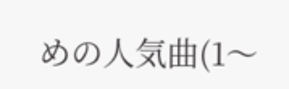めの人気曲(1〜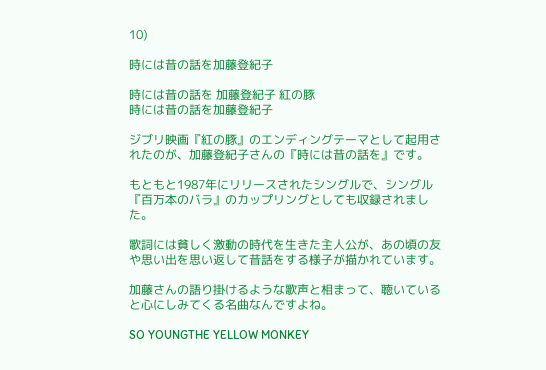10)

時には昔の話を加藤登紀子

時には昔の話を 加藤登紀子 紅の豚
時には昔の話を加藤登紀子

ジブリ映画『紅の豚』のエンディングテーマとして起用されたのが、加藤登紀子さんの『時には昔の話を』です。

もともと1987年にリリースされたシングルで、シングル『百万本のバラ』のカップリングとしても収録されました。

歌詞には貧しく激動の時代を生きた主人公が、あの頃の友や思い出を思い返して昔話をする様子が描かれています。

加藤さんの語り掛けるような歌声と相まって、聴いていると心にしみてくる名曲なんですよね。

SO YOUNGTHE YELLOW MONKEY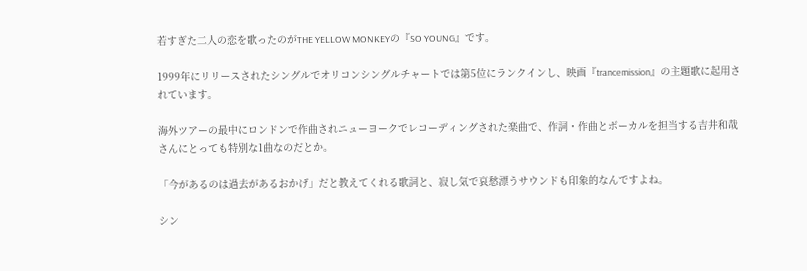若すぎた二人の恋を歌ったのがTHE YELLOW MONKEYの『SO YOUNG』です。

1999年にリリースされたシングルでオリコンシングルチャートでは第5位にランクインし、映画『trancemission』の主題歌に起用されています。

海外ツアーの最中にロンドンで作曲されニューヨークでレコーディングされた楽曲で、作詞・作曲とボーカルを担当する吉井和哉さんにとっても特別な1曲なのだとか。

「今があるのは過去があるおかげ」だと教えてくれる歌詞と、寂し気で哀愁漂うサウンドも印象的なんですよね。

シン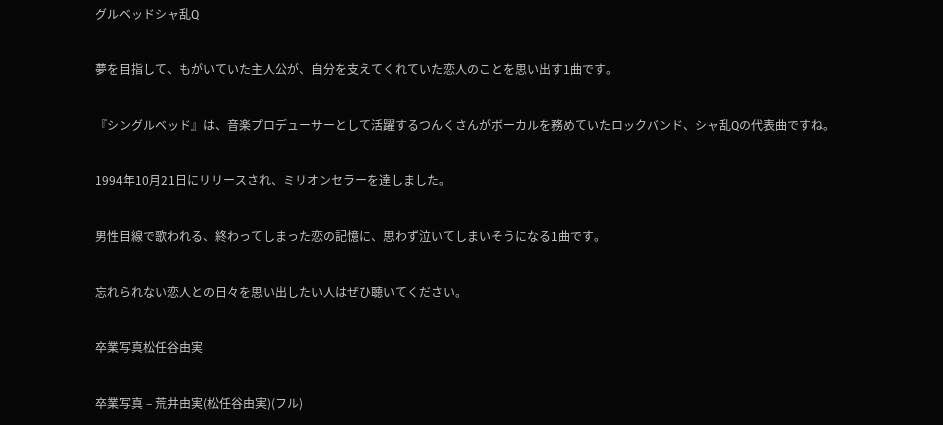グルベッドシャ乱Q

夢を目指して、もがいていた主人公が、自分を支えてくれていた恋人のことを思い出す1曲です。

『シングルベッド』は、音楽プロデューサーとして活躍するつんくさんがボーカルを務めていたロックバンド、シャ乱Qの代表曲ですね。

1994年10月21日にリリースされ、ミリオンセラーを達しました。

男性目線で歌われる、終わってしまった恋の記憶に、思わず泣いてしまいそうになる1曲です。

忘れられない恋人との日々を思い出したい人はぜひ聴いてください。

卒業写真松任谷由実

卒業写真 – 荒井由実(松任谷由実)(フル)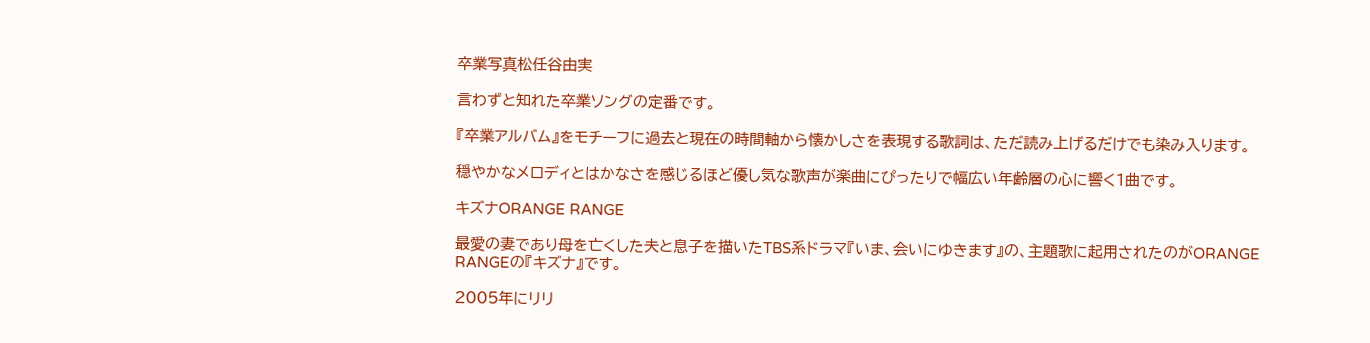卒業写真松任谷由実

言わずと知れた卒業ソングの定番です。

『卒業アルバム』をモチーフに過去と現在の時間軸から懐かしさを表現する歌詞は、ただ読み上げるだけでも染み入ります。

穏やかなメロディとはかなさを感じるほど優し気な歌声が楽曲にぴったりで幅広い年齢層の心に響く1曲です。

キズナORANGE RANGE

最愛の妻であり母を亡くした夫と息子を描いたTBS系ドラマ『いま、会いにゆきます』の、主題歌に起用されたのがORANGE RANGEの『キズナ』です。

2005年にリリ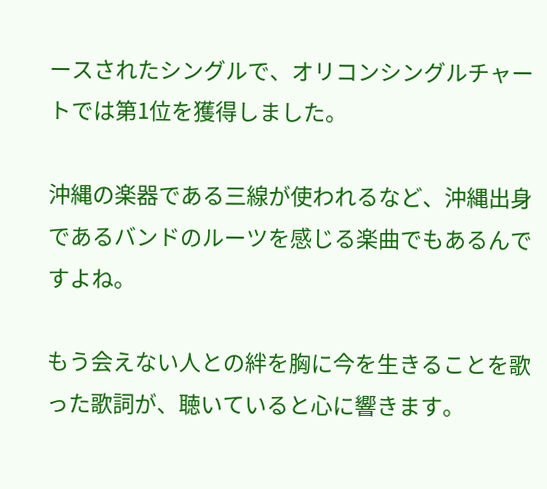ースされたシングルで、オリコンシングルチャートでは第1位を獲得しました。

沖縄の楽器である三線が使われるなど、沖縄出身であるバンドのルーツを感じる楽曲でもあるんですよね。

もう会えない人との絆を胸に今を生きることを歌った歌詞が、聴いていると心に響きます。